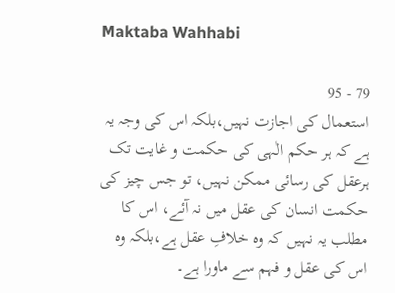Maktaba Wahhabi

79 - 95
استعمال کی اجازت نہیں،بلکہ اس کی وجہ یہ ہے کہ ہر حکم الٰہی کی حکمت و غایت تک ہرعقل کی رسائی ممکن نہیں، تو جس چیز کی حکمت انسان کی عقل میں نہ آئے، اس کا مطلب یہ نہیں کہ وہ خلافِ عقل ہے،بلکہ وہ اس کی عقل و فہم سے ماورا ہے۔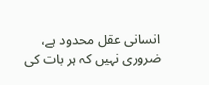انسانی عقل محدود ہے، ضروری نہیں کہ ہر بات کی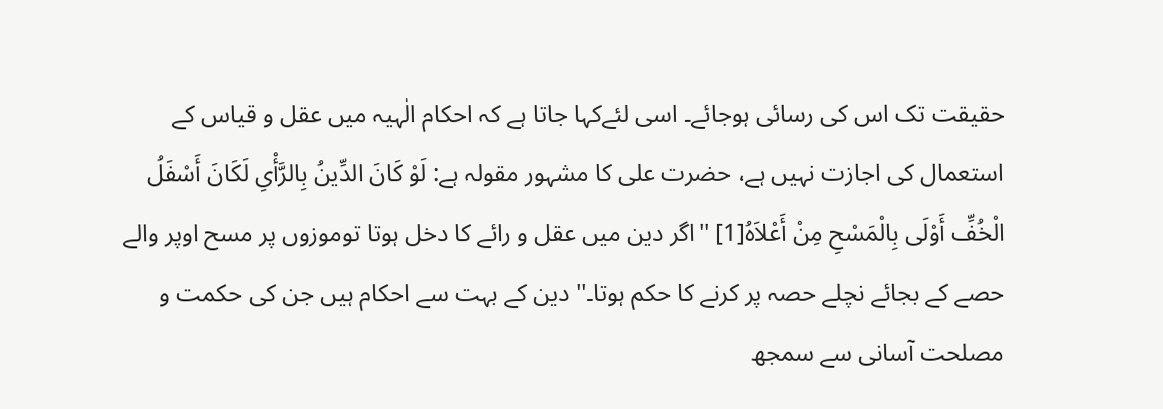حقیقت تک اس کی رسائی ہوجائے۔ اسی لئےکہا جاتا ہے کہ احکام الٰہیہ میں عقل و قیاس کے استعمال کی اجازت نہیں ہے، حضرت علی کا مشہور مقولہ ہے: لَوْ كَانَ الدِّينُ بِالرَّأْىِ لَكَانَ أَسْفَلُ الْخُفِّ أَوْلَى بِالْمَسْحِ مِنْ أَعْلاَهُ[1] ''اگر دین میں عقل و رائے کا دخل ہوتا توموزوں پر مسح اوپر والے حصے کے بجائے نچلے حصہ پر کرنے کا حکم ہوتا۔'' دین کے بہت سے احکام ہیں جن کی حکمت و مصلحت آسانی سے سمجھ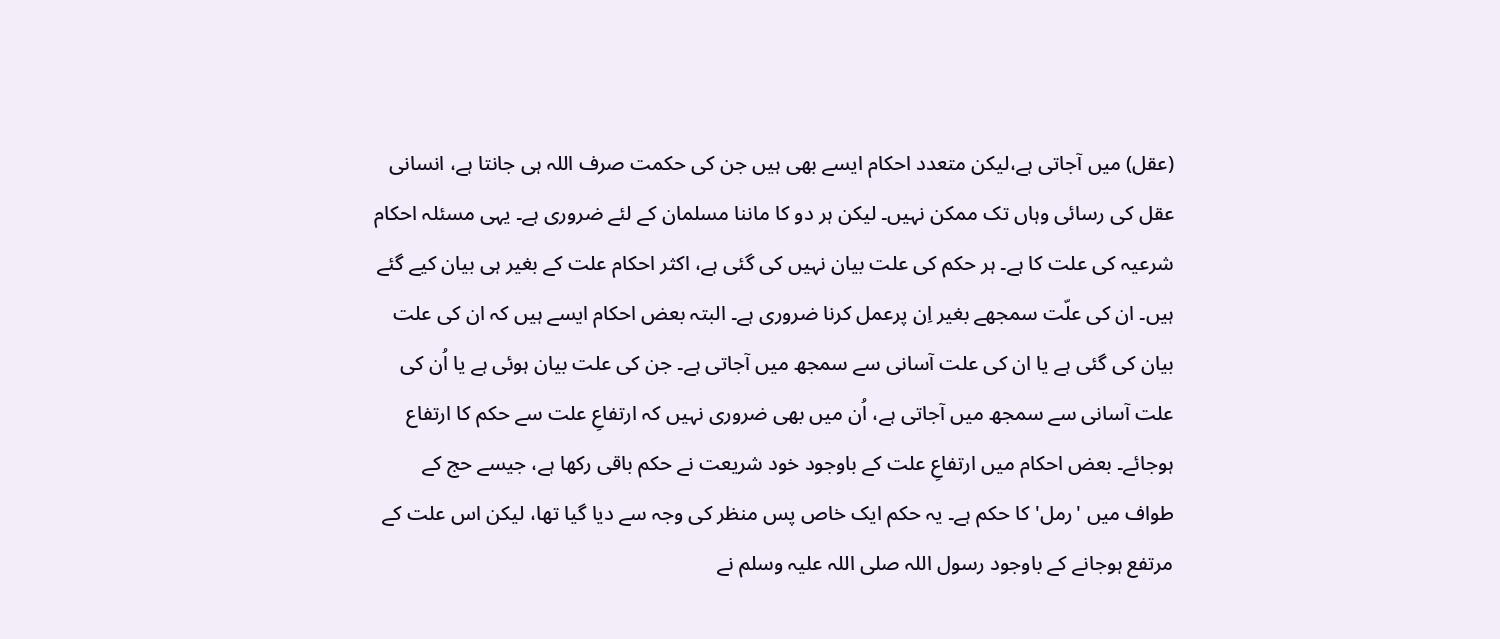(عقل) میں آجاتی ہے،لیکن متعدد احکام ایسے بھی ہیں جن کی حکمت صرف اللہ ہی جانتا ہے، انسانی عقل کی رسائی وہاں تک ممکن نہیں۔ لیکن ہر دو کا ماننا مسلمان کے لئے ضروری ہے۔ یہی مسئلہ احکام شرعیہ کی علت کا ہے۔ ہر حکم کی علت بیان نہیں کی گئی ہے، اکثر احکام علت کے بغیر ہی بیان کیے گئے ہیں۔ ان کی علّت سمجھے بغیر اِن پرعمل کرنا ضروری ہے۔ البتہ بعض احکام ایسے ہیں کہ ان کی علت بیان کی گئی ہے یا ان کی علت آسانی سے سمجھ میں آجاتی ہے۔ جن کی علت بیان ہوئی ہے یا اُن کی علت آسانی سے سمجھ میں آجاتی ہے، اُن میں بھی ضروری نہیں کہ ارتفاعِ علت سے حکم کا ارتفاع ہوجائے۔ بعض احکام میں ارتفاعِ علت کے باوجود خود شریعت نے حکم باقی رکھا ہے، جیسے حج کے طواف میں 'رمل' کا حکم ہے۔ یہ حکم ایک خاص پس منظر کی وجہ سے دیا گیا تھا، لیکن اس علت کے مرتفع ہوجانے کے باوجود رسول اللہ صلی اللہ علیہ وسلم نے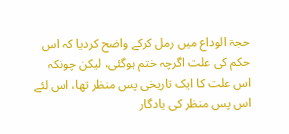حجۃ الوداع میں رمل کرکے واضح کردیا کہ اس حکم کی علت اگرچہ ختم ہوگئی، لیکن چونکہ اس علت کا ایک تاریخی پس منظر تھا، اس لئے اس پس منظر کی یادگار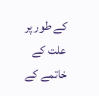کے طور پر علت کے خاتمے کے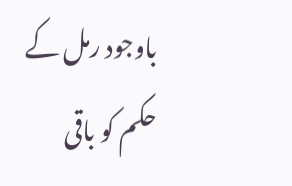باوجود رمل کے حکم کو باقی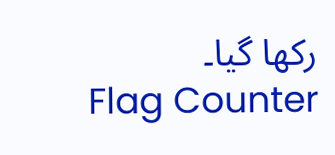رکھا گیا۔
Flag Counter